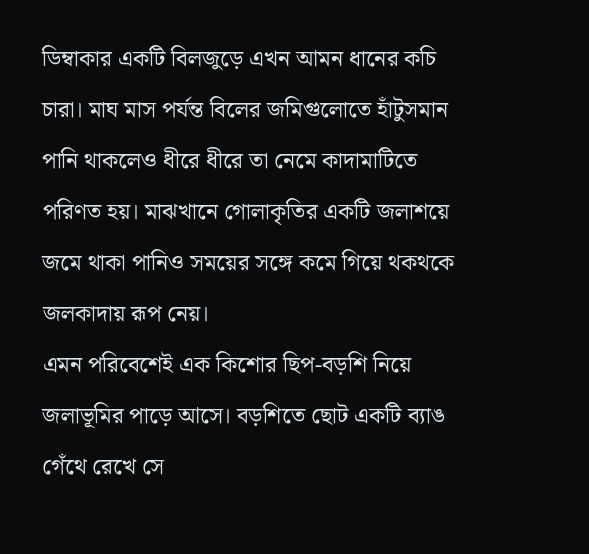ডিম্বাকার একটি বিলজুড়ে এখন আমন ধানের কচি চারা। মাঘ মাস পর্যন্ত বিলের জমিগুলোতে হাঁটুসমান পানি থাকলেও ধীরে ধীরে তা নেমে কাদামাটিতে পরিণত হয়। মাঝখানে গোলাকৃতির একটি জলাশয়ে জমে থাকা পানিও সময়ের সঙ্গে কমে গিয়ে থকথকে জলকাদায় রূপ নেয়।
এমন পরিবেশেই এক কিশোর ছিপ-বড়শি নিয়ে জলাভূমির পাড়ে আসে। বড়শিতে ছোট একটি ব্যাঙ গেঁথে রেখে সে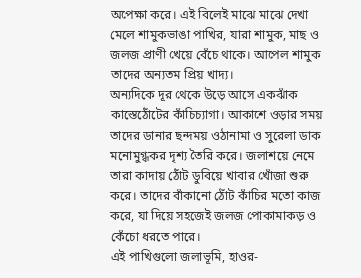অপেক্ষা করে। এই বিলেই মাঝে মাঝে দেখা মেলে শামুকভাঙা পাখির, যারা শামুক, মাছ ও জলজ প্রাণী খেয়ে বেঁচে থাকে। আপেল শামুক তাদের অন্যতম প্রিয় খাদ্য।
অন্যদিকে দূর থেকে উড়ে আসে একঝাঁক কাস্তেঠোঁটের কাঁচিচ্যাগা। আকাশে ওড়ার সময় তাদের ডানার ছন্দময় ওঠানামা ও সুরেলা ডাক মনোমুগ্ধকর দৃশ্য তৈরি করে। জলাশয়ে নেমে তারা কাদায় ঠোঁট ডুবিয়ে খাবার খোঁজা শুরু করে। তাদের বাঁকানো ঠোঁট কাঁচির মতো কাজ করে, যা দিয়ে সহজেই জলজ পোকামাকড় ও কেঁচো ধরতে পারে।
এই পাখিগুলো জলাভূমি, হাওর-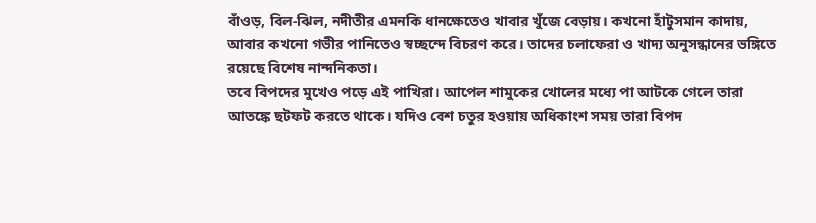বাঁওড়, বিল-ঝিল, নদীতীর এমনকি ধানক্ষেতেও খাবার খুঁজে বেড়ায়। কখনো হাঁটুসমান কাদায়, আবার কখনো গভীর পানিতেও স্বচ্ছন্দে বিচরণ করে। তাদের চলাফেরা ও খাদ্য অনুসন্ধানের ভঙ্গিতে রয়েছে বিশেষ নান্দনিকতা।
তবে বিপদের মুখেও পড়ে এই পাখিরা। আপেল শামুকের খোলের মধ্যে পা আটকে গেলে তারা আতঙ্কে ছটফট করতে থাকে। যদিও বেশ চতুর হওয়ায় অধিকাংশ সময় তারা বিপদ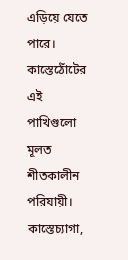এড়িয়ে যেতে পারে।
কাস্তেঠোঁটের এই পাখিগুলো মূলত শীতকালীন পরিযায়ী। কাস্তেচ্যাগা,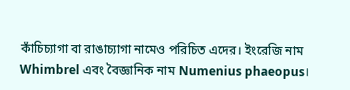কাঁচিচ্যাগা বা রাঙাচ্যাগা নামেও পরিচিত এদের। ইংরেজি নাম Whimbrel এবং বৈজ্ঞানিক নাম Numenius phaeopus।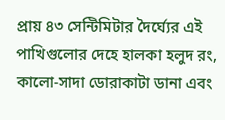প্রায় ৪৩ সেন্টিমিটার দৈর্ঘ্যের এই পাখিগুলোর দেহে হালকা হলুদ রং, কালো-সাদা ডোরাকাটা ডানা এবং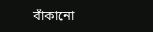বাঁকানো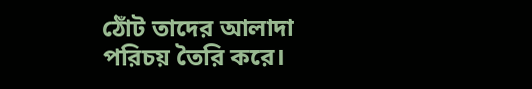ঠোঁট তাদের আলাদা পরিচয় তৈরি করে।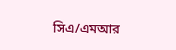সিএ/এমআর